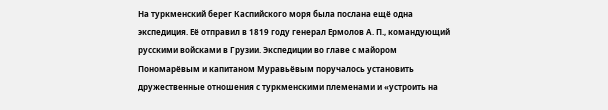На туркменский берег Каспийского моря была послана ещё одна экспедиция. Её отправил в 1819 году генерал Ермолов А. П., командующий русскими войсками в Грузии. Экспедиции во главе с майором Пономарёвым и капитаном Муравьёвым поручалось установить дружественные отношения с туркменскими племенами и «устроить на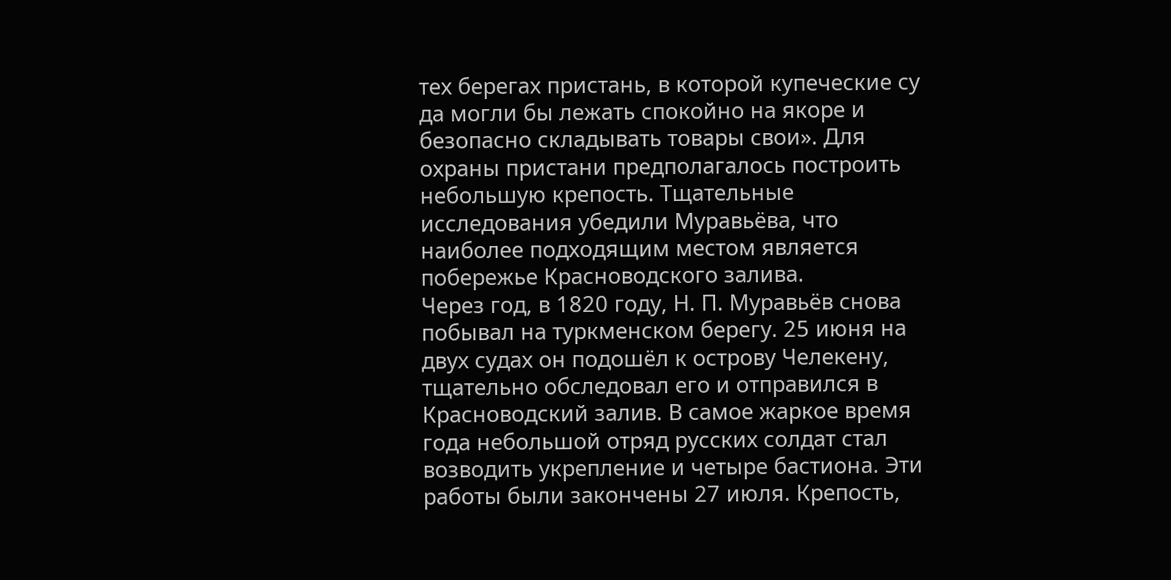тех берегах пристань, в которой купеческие су да могли бы лежать спокойно на якоре и безопасно складывать товары свои». Для охраны пристани предполагалось построить небольшую крепость. Тщательные исследования убедили Муравьёва, что наиболее подходящим местом является побережье Красноводского залива.
Через год, в 1820 году, Н. П. Муравьёв снова побывал на туркменском берегу. 25 июня на двух судах он подошёл к острову Челекену, тщательно обследовал его и отправился в Красноводский залив. В самое жаркое время года небольшой отряд русских солдат стал возводить укрепление и четыре бастиона. Эти работы были закончены 27 июля. Крепость,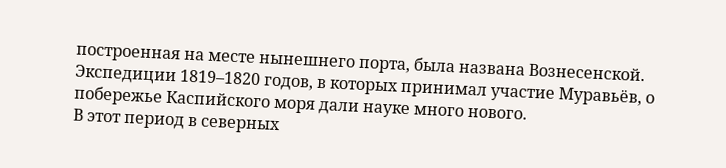построенная на месте нынешнего порта, была названа Вознесенской. Экспедиции 1819–1820 годов, в которых принимал участие Муравьёв, о побережье Каспийского моря дали науке много нового.
В этот период в северных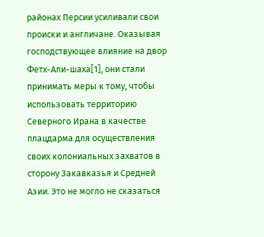районах Персии усиливали свои происки и англичане. Оказывая господствующее влияние на двор Фетх-Али-шаха[1], они стали принимать меры к тому, чтобы использовать территорию Северного Ирана в качестве плацдарма для осуществления своих колониальных захватов в сторону Закавказья и Средней Азии. Это не могло не сказаться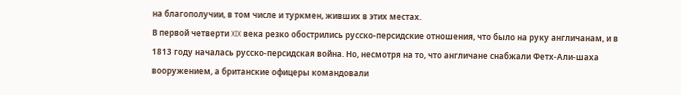на благополучии, в том числе и туркмен, живших в этих местах.
В первой четверти XIX века резко обострились русско-персидские отношения, что было на руку англичанам, и в 1813 году началась русско-персидская война. Но, несмотря на то, что англичане снабжали Фетх-Али-шаха вооружением, а британские офицеры командовали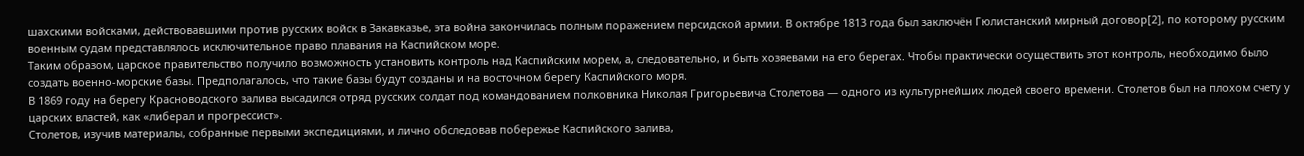шахскими войсками, действовавшими против русских войск в Закавказье, эта война закончилась полным поражением персидской армии. В октябре 1813 года был заключён Гюлистанский мирный договор[2], по которому русским военным судам представлялось исключительное право плавания на Каспийском море.
Таким образом, царское правительство получило возможность установить контроль над Каспийским морем, а, следовательно, и быть хозяевами на его берегах. Чтобы практически осуществить этот контроль, необходимо было создать военно-морские базы. Предполагалось, что такие базы будут созданы и на восточном берегу Каспийского моря.
В 1869 году на берегу Красноводского залива высадился отряд русских солдат под командованием полковника Николая Григорьевича Столетова — одного из культурнейших людей своего времени. Столетов был на плохом счету у царских властей, как «либерал и прогрессист».
Столетов, изучив материалы, собранные первыми экспедициями, и лично обследовав побережье Каспийского залива,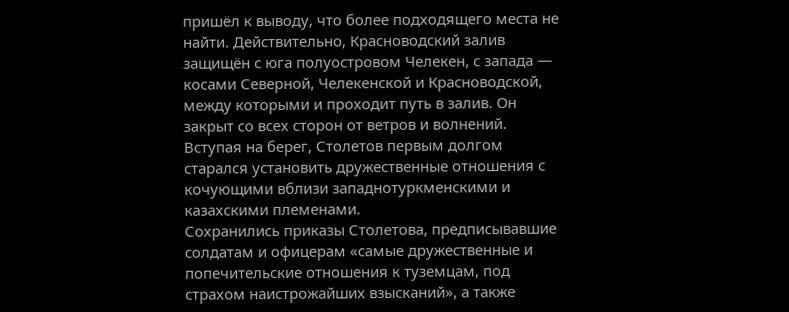пришёл к выводу, что более подходящего места не найти. Действительно, Красноводский залив защищён с юга полуостровом Челекен, с запада — косами Северной, Челекенской и Красноводской, между которыми и проходит путь в залив. Он закрыт со всех сторон от ветров и волнений.
Вступая на берег, Столетов первым долгом старался установить дружественные отношения с кочующими вблизи западнотуркменскими и казахскими племенами.
Сохранились приказы Столетова, предписывавшие солдатам и офицерам «самые дружественные и попечительские отношения к туземцам, под страхом наистрожайших взысканий», а также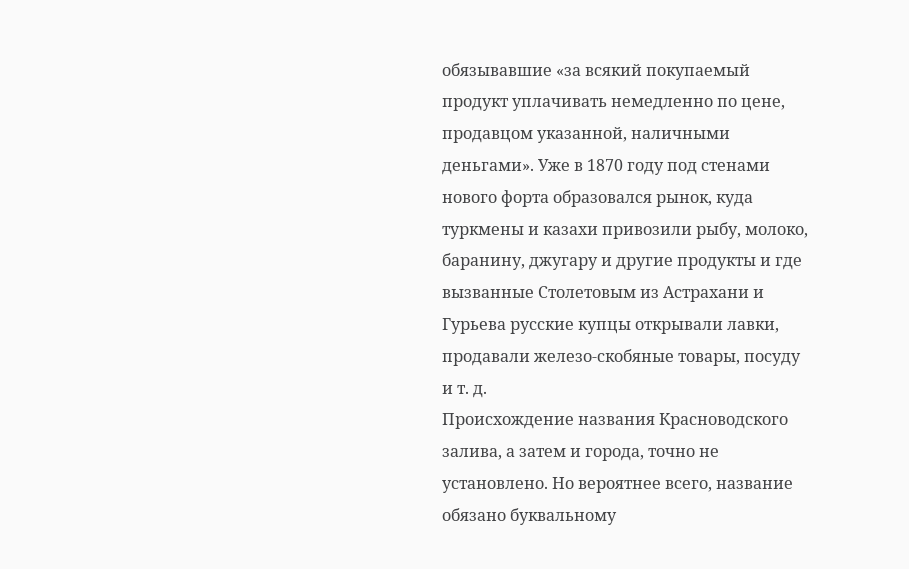обязывавшие «за всякий покупаемый продукт уплачивать немедленно по цене, продавцом указанной, наличными деньгами». Уже в 1870 году под стенами нового форта образовался рынок, куда туркмены и казахи привозили рыбу, молоко, баранину, джугару и другие продукты и где вызванные Столетовым из Астрахани и Гурьева русские купцы открывали лавки, продавали железо-скобяные товары, посуду и т. д.
Происхождение названия Красноводского залива, а затем и города, точно не установлено. Но вероятнее всего, название обязано буквальному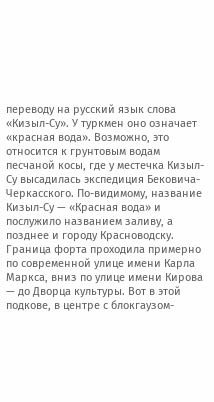переводу на русский язык слова «Кизыл-Су». У туркмен оно означает «красная вода». Возможно, это относится к грунтовым водам песчаной косы, где у местечка Кизыл-Су высадилась экспедиция Бековича-Черкасского. По-видимому, название Кизыл-Су — «Красная вода» и послужило названием заливу, а позднее и городу Красноводску.
Граница форта проходила примерно по современной улице имени Карла Маркса, вниз по улице имени Кирова — до Дворца культуры. Вот в этой подкове, в центре с блокгаузом-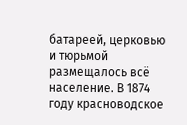батареей, церковью и тюрьмой размещалось всё население. В 1874 году красноводское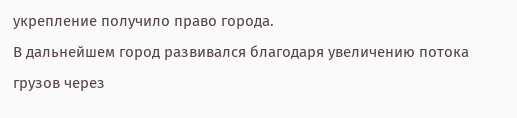укрепление получило право города.
В дальнейшем город развивался благодаря увеличению потока грузов через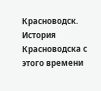Красноводск. История Красноводска с этого времени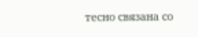тесно связана со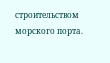строительством морского порта.